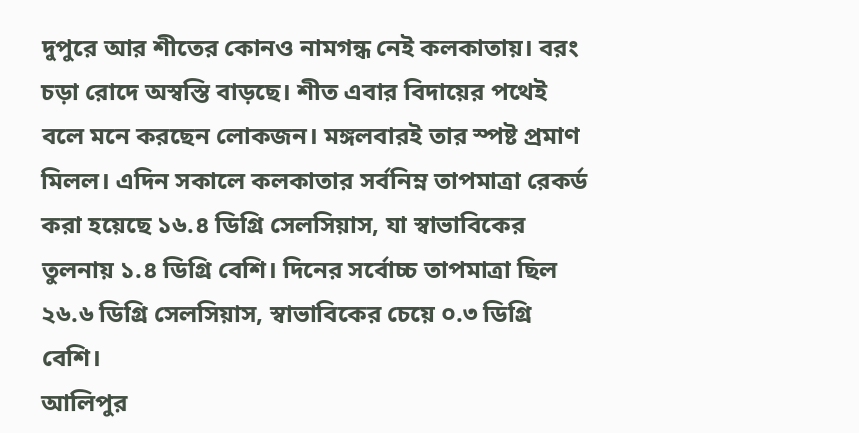দুপুরে আর শীতের কোনও নামগন্ধ নেই কলকাতায়। বরং চড়া রোদে অস্বস্তি বাড়ছে। শীত এবার বিদায়ের পথেই বলে মনে করছেন লোকজন। মঙ্গলবারই তার স্পষ্ট প্রমাণ মিলল। এদিন সকালে কলকাতার সর্বনিম্ন তাপমাত্রা রেকর্ড করা হয়েছে ১৬.৪ ডিগ্রি সেলসিয়াস, যা স্বাভাবিকের তুলনায় ১.৪ ডিগ্রি বেশি। দিনের সর্বোচ্চ তাপমাত্রা ছিল ২৬.৬ ডিগ্রি সেলসিয়াস, স্বাভাবিকের চেয়ে ০.৩ ডিগ্রি বেশি।
আলিপুর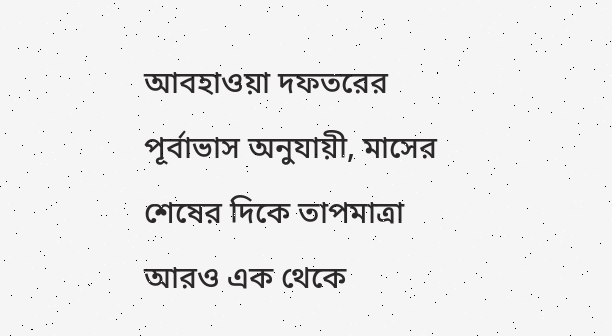আবহাওয়া দফতরের পূর্বাভাস অনুযায়ী, মাসের শেষের দিকে তাপমাত্রা আরও এক থেকে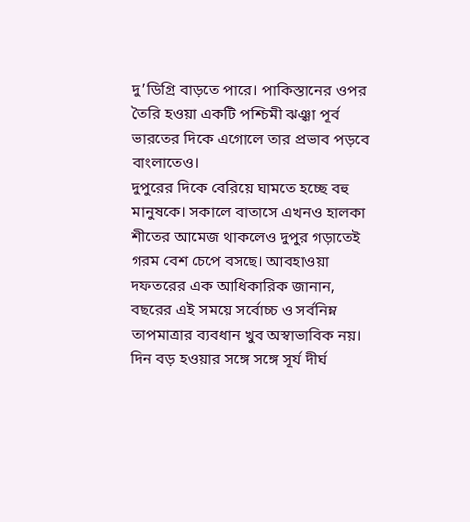দু’ডিগ্রি বাড়তে পারে। পাকিস্তানের ওপর তৈরি হওয়া একটি পশ্চিমী ঝঞ্ঝা পূর্ব ভারতের দিকে এগোলে তার প্রভাব পড়বে বাংলাতেও।
দুপুরের দিকে বেরিয়ে ঘামতে হচ্ছে বহু মানুষকে। সকালে বাতাসে এখনও হালকা শীতের আমেজ থাকলেও দুপুর গড়াতেই গরম বেশ চেপে বসছে। আবহাওয়া দফতরের এক আধিকারিক জানান, বছরের এই সময়ে সর্বোচ্চ ও সর্বনিম্ন তাপমাত্রার ব্যবধান খুব অস্বাভাবিক নয়। দিন বড় হওয়ার সঙ্গে সঙ্গে সূর্য দীর্ঘ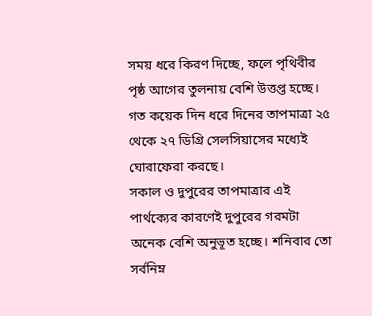সময় ধরে কিরণ দিচ্ছে, ফলে পৃথিবীর পৃষ্ঠ আগের তুলনায় বেশি উত্তপ্ত হচ্ছে। গত কয়েক দিন ধরে দিনের তাপমাত্রা ২৫ থেকে ২৭ ডিগ্রি সেলসিয়াসের মধ্যেই ঘোরাফেরা করছে।
সকাল ও দুপুরের তাপমাত্রার এই পার্থক্যের কারণেই দুপুরের গরমটা অনেক বেশি অনুভূত হচ্ছে। শনিবার তো সর্বনিম্ন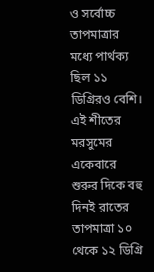ও সর্বোচ্চ তাপমাত্রার মধ্যে পার্থক্য ছিল ১১ ডিগ্রিরও বেশি।
এই শীতের মরসুমের একেবারে শুরুর দিকে বহু দিনই রাতের তাপমাত্রা ১০ থেকে ১২ ডিগ্রি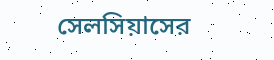সেলসিয়াসের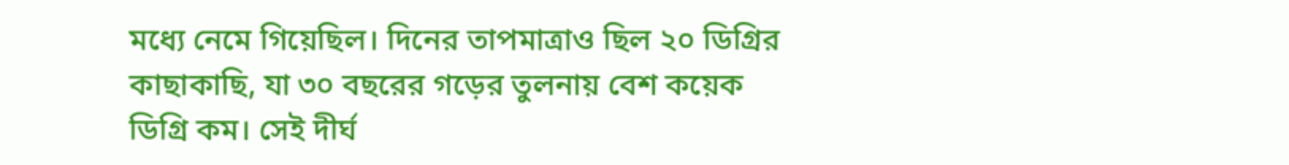মধ্যে নেমে গিয়েছিল। দিনের তাপমাত্রাও ছিল ২০ ডিগ্রির কাছাকাছি, যা ৩০ বছরের গড়ের তুলনায় বেশ কয়েক ডিগ্রি কম। সেই দীর্ঘ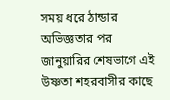সময় ধরে ঠান্ডার অভিজ্ঞতার পর জানুয়ারির শেষভাগে এই উষ্ণতা শহরবাসীর কাছে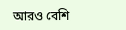আরও বেশি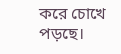করে চোখে পড়ছে।